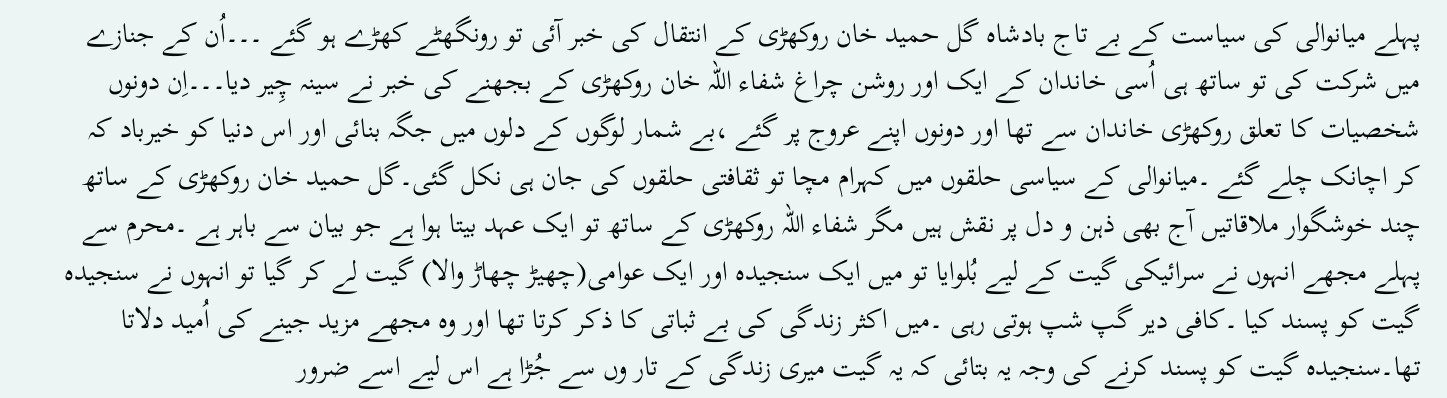پہلے میانوالی کی سیاست کے بے تاج بادشاہ گل حمید خان روکھڑی کے انتقال کی خبر آئی تو رونگھٹے کھڑے ہو گئے ۔۔۔اُن کے جنازے میں شرکت کی تو ساتھ ہی اُسی خاندان کے ایک اور روشن چراغ شفاء اللہ خان روکھڑی کے بجھنے کی خبر نے سینہ چِیر دیا۔۔۔اِن دونوں شخصیات کا تعلق روکھڑی خاندان سے تھا اور دونوں اپنے عروج پر گئے ،بے شمار لوگوں کے دلوں میں جگہ بنائی اور اس دنیا کو خیرباد کہ کر اچانک چلے گئے ۔میانوالی کے سیاسی حلقوں میں کہرام مچا تو ثقافتی حلقوں کی جان ہی نکل گئی۔گل حمید خان روکھڑی کے ساتھ چند خوشگوار ملاقاتیں آج بھی ذہن و دل پر نقش ہیں مگر شفاء اللہ روکھڑی کے ساتھ تو ایک عہد بیتا ہوا ہے جو بیان سے باہر ہے ۔محرم سے پہلے مجھے انہوں نے سرائیکی گیت کے لیے بُلوایا تو میں ایک سنجیدہ اور ایک عوامی(چھیڑ چھاڑ والا) گیت لے کر گیا تو انہوں نے سنجیدہ گیت کو پسند کیا ۔کافی دیر گپ شپ ہوتی رہی ۔میں اکثر زندگی کی بے ثباتی کا ذکر کرتا تھا اور وہ مجھے مزید جینے کی اُمید دلاتا تھا۔سنجیدہ گیت کو پسند کرنے کی وجہ یہ بتائی کہ یہ گیت میری زندگی کے تار وں سے جُڑا ہے اس لیے اسے ضرور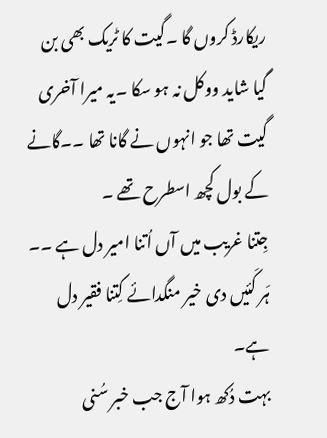ریکارڈ کروں گا ۔گیت کا ٹریک بھی بن گیا شاید ووکل نہ ہو سکا ۔یہ میرا آخری گیت تھا جو انہوں نے گانا تھا ۔۔گانے کے بول کچھ اسطرح تھے ۔
جِتنا غریب میں آں اُتنا امیر دل ہے ۔۔ ہَر کَئیں دی خیر منگدائے کِتنا فقیر دل ہے۔
بہت دُکھ ہوا آج جب خبر سُنی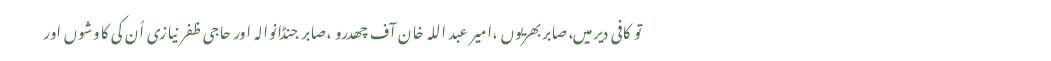تو کافی دیر میں،صابر بھریوں ،امیر عبد اللہ خان آف چھدرو ،صابر جنڈانوالہ اور حاجی ظفر نیازی اُن کی کاوشوں اور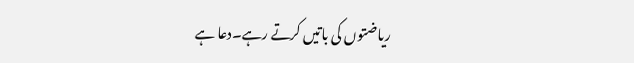ریاضتوں کی باتیں کرتے رہے۔دعا ہے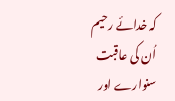کہ خدائے رحیم اُن کی عاقبت سنوارے اور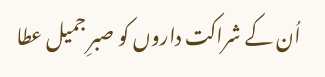اُن کے شراکت داروں کو صبرِ جمیل عطا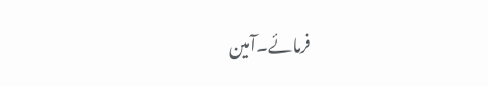فرمائے۔آمین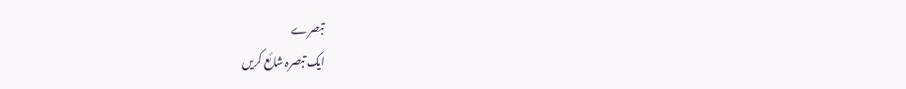تبصرے
ایک تبصرہ شائع کریں